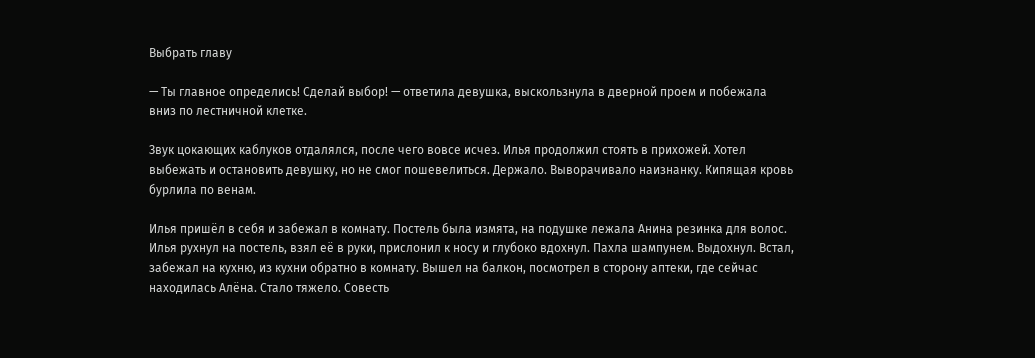Выбрать главу

— Ты главное определись! Сделай выбор! — ответила девушка, выскользнула в дверной проем и побежала вниз по лестничной клетке.

Звук цокающих каблуков отдалялся, после чего вовсе исчез. Илья продолжил стоять в прихожей. Хотел выбежать и остановить девушку, но не смог пошевелиться. Держало. Выворачивало наизнанку. Кипящая кровь бурлила по венам.

Илья пришёл в себя и забежал в комнату. Постель была измята, на подушке лежала Анина резинка для волос. Илья рухнул на постель, взял её в руки, прислонил к носу и глубоко вдохнул. Пахла шампунем. Выдохнул. Встал, забежал на кухню, из кухни обратно в комнату. Вышел на балкон, посмотрел в сторону аптеки, где сейчас находилась Алёна. Стало тяжело. Совесть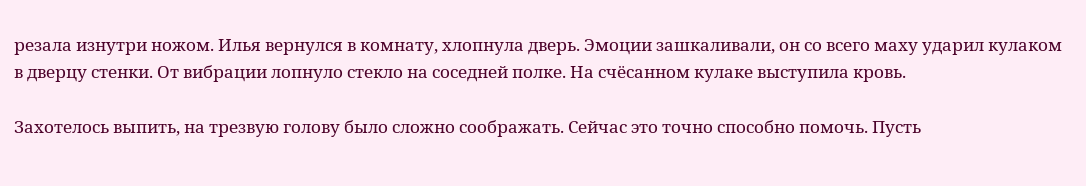резала изнутри ножом. Илья вернулся в комнату, хлопнула дверь. Эмоции зашкаливали, он со всего маху ударил кулаком в дверцу стенки. От вибрации лопнуло стекло на соседней полке. На счёсанном кулаке выступила кровь.

Захотелось выпить, на трезвую голову было сложно соображать. Сейчас это точно способно помочь. Пусть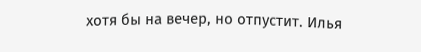хотя бы на вечер, но отпустит. Илья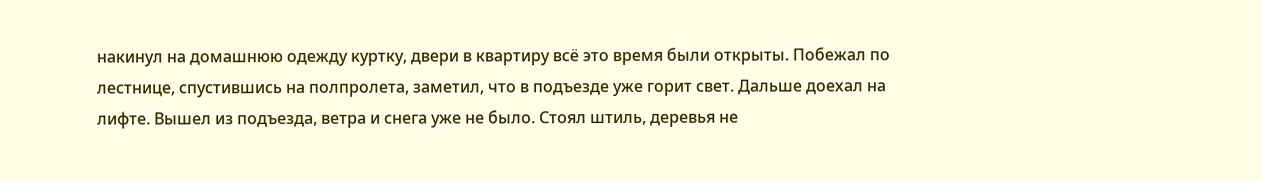накинул на домашнюю одежду куртку, двери в квартиру всё это время были открыты. Побежал по лестнице, спустившись на полпролета, заметил, что в подъезде уже горит свет. Дальше доехал на лифте. Вышел из подъезда, ветра и снега уже не было. Стоял штиль, деревья не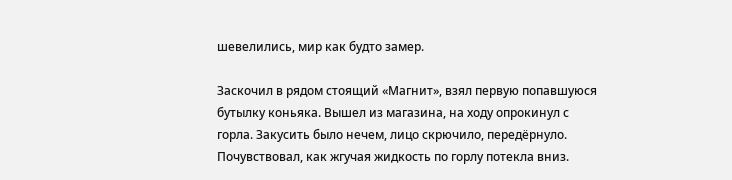шевелились, мир как будто замер.

Заскочил в рядом стоящий «Магнит», взял первую попавшуюся бутылку коньяка. Вышел из магазина, на ходу опрокинул с горла. Закусить было нечем, лицо скрючило, передёрнуло. Почувствовал, как жгучая жидкость по горлу потекла вниз.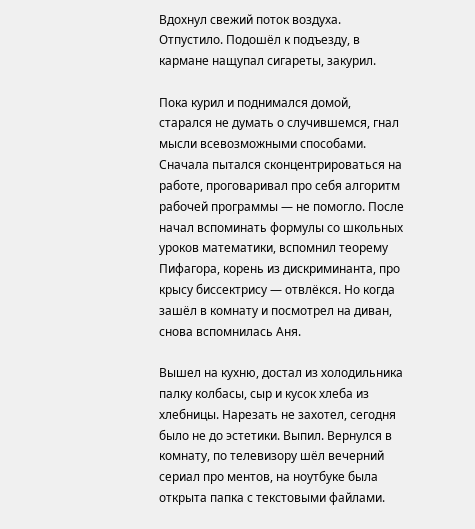Вдохнул свежий поток воздуха. Отпустило. Подошёл к подъезду, в кармане нащупал сигареты, закурил.

Пока курил и поднимался домой, старался не думать о случившемся, гнал мысли всевозможными способами. Сначала пытался сконцентрироваться на работе, проговаривал про себя алгоритм рабочей программы — не помогло. После начал вспоминать формулы со школьных уроков математики, вспомнил теорему Пифагора, корень из дискриминанта, про крысу биссектрису — отвлёкся. Но когда зашёл в комнату и посмотрел на диван, снова вспомнилась Аня.

Вышел на кухню, достал из холодильника палку колбасы, сыр и кусок хлеба из хлебницы. Нарезать не захотел, сегодня было не до эстетики. Выпил. Вернулся в комнату, по телевизору шёл вечерний сериал про ментов, на ноутбуке была открыта папка с текстовыми файлами.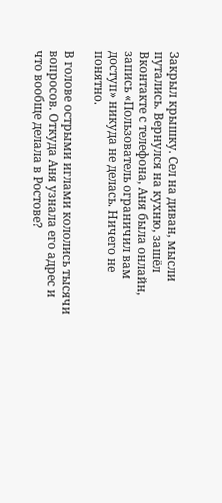Закрыл крышку. Сел на диван, мысли путались. Вернулся на кухню, зашёл Вконтакте с телефона, Аня была онлайн, запись «Пользователь ограничил вам доступ» никуда не делась. Ничего не понятно.

В голове острыми иглами кололись тысячи вопросов. Откуда Аня узнала его адрес и что вообще делала в Ростове?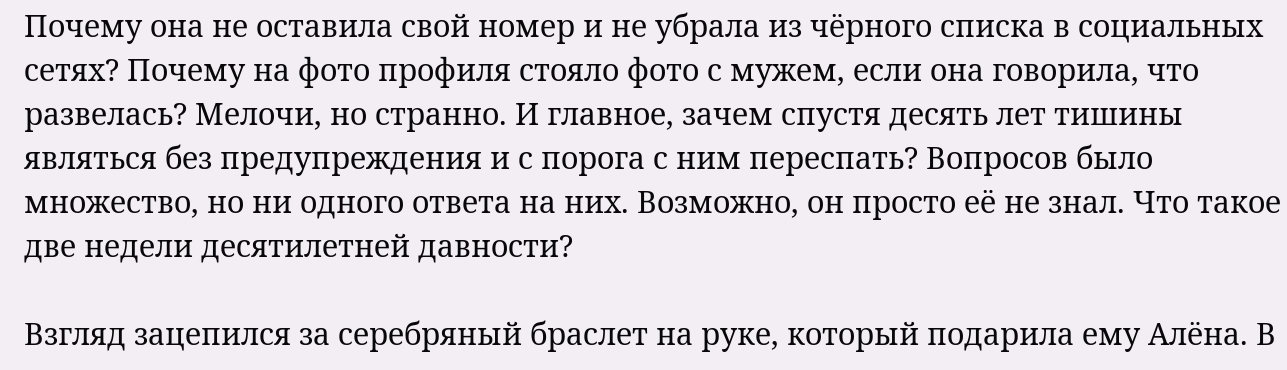Почему она не оставила свой номер и не убрала из чёрного списка в социальных сетях? Почему на фото профиля стояло фото с мужем, если она говорила, что развелась? Мелочи, но странно. И главное, зачем спустя десять лет тишины являться без предупреждения и с порога с ним переспать? Вопросов было множество, но ни одного ответа на них. Возможно, он просто её не знал. Что такое две недели десятилетней давности?

Взгляд зацепился за серебряный браслет на руке, который подарила ему Алёна. В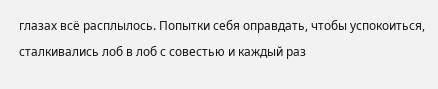глазах всё расплылось. Попытки себя оправдать, чтобы успокоиться, сталкивались лоб в лоб с совестью и каждый раз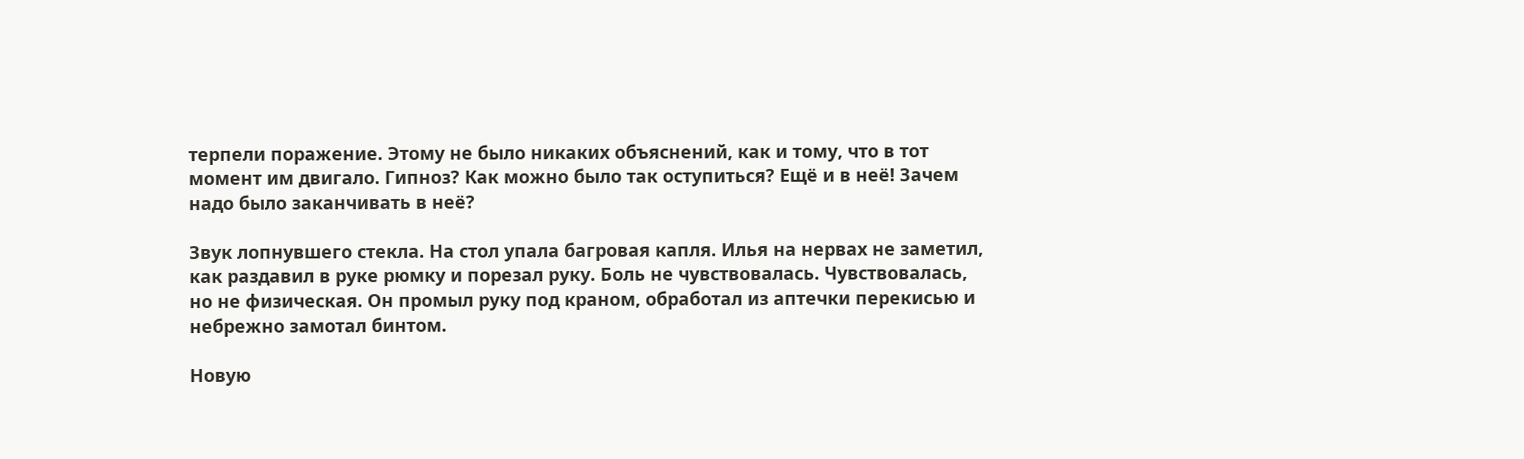терпели поражение. Этому не было никаких объяснений, как и тому, что в тот момент им двигало. Гипноз? Как можно было так оступиться? Ещё и в неё! Зачем надо было заканчивать в неё?

Звук лопнувшего стекла. На стол упала багровая капля. Илья на нервах не заметил, как раздавил в руке рюмку и порезал руку. Боль не чувствовалась. Чувствовалась, но не физическая. Он промыл руку под краном, обработал из аптечки перекисью и небрежно замотал бинтом.

Новую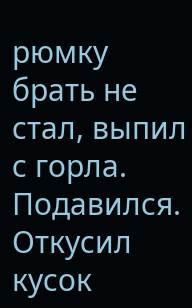рюмку брать не стал, выпил с горла. Подавился. Откусил кусок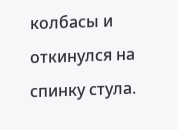колбасы и откинулся на спинку стула.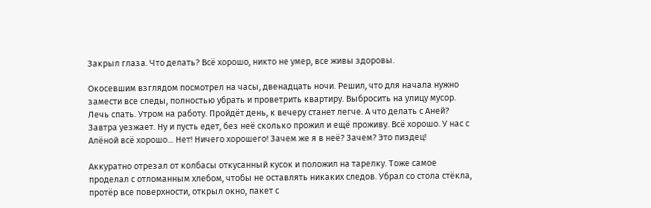Закрыл глаза. Что делать? Всё хорошо, никто не умер, все живы здоровы.

Окосевшим взглядом посмотрел на часы, двенадцать ночи. Решил, что для начала нужно замести все следы, полностью убрать и проветрить квартиру. Выбросить на улицу мусор. Лечь спать. Утром на работу. Пройдёт день, к вечеру станет легче. А что делать с Аней? Завтра уезжает. Ну и пусть едет, без неё сколько прожил и ещё проживу. Всё хорошо. У нас с Алёной всё хорошо... Нет! Ничего хорошего! Зачем же я в неё? Зачем? Это пиздец!

Аккуратно отрезал от колбасы откусанный кусок и положил на тарелку. Тоже самое проделал с отломанным хлебом, чтобы не оставлять никаких следов. Убрал со стола стёкла, протёр все поверхности, открыл окно, пакет с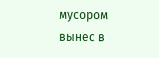мусором вынес в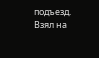подъезд. Взял на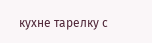кухне тарелку с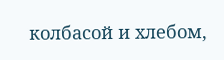колбасой и хлебом,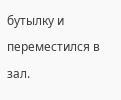бутылку и переместился в зал.